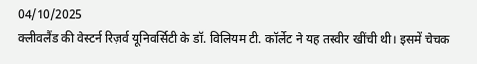04/10/2025
क्लीवलैंड की वेस्टर्न रिज़र्व यूनिवर्सिटी के डॉ. विलियम टी. कॉर्लेट ने यह तस्वीर खींची थी। इसमें चेचक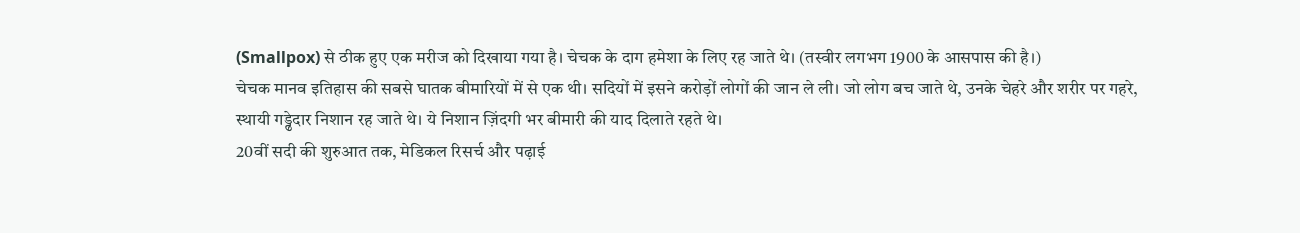(Smallpox) से ठीक हुए एक मरीज को दिखाया गया है। चेचक के दाग हमेशा के लिए रह जाते थे। (तस्वीर लगभग 1900 के आसपास की है।)
चेचक मानव इतिहास की सबसे घातक बीमारियों में से एक थी। सदियों में इसने करोड़ों लोगों की जान ले ली। जो लोग बच जाते थे, उनके चेहरे और शरीर पर गहरे, स्थायी गड्ढेदार निशान रह जाते थे। ये निशान ज़िंदगी भर बीमारी की याद दिलाते रहते थे।
20वीं सदी की शुरुआत तक, मेडिकल रिसर्च और पढ़ाई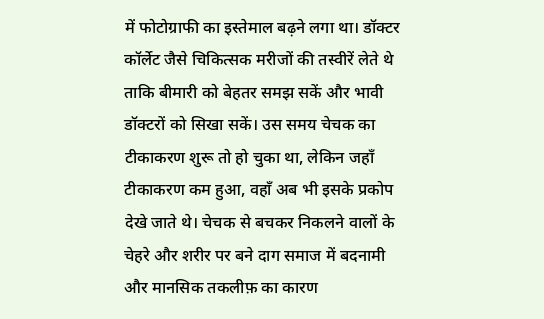में फोटोग्राफी का इस्तेमाल बढ़ने लगा था। डॉक्टर कॉर्लेट जैसे चिकित्सक मरीजों की तस्वीरें लेते थे ताकि बीमारी को बेहतर समझ सकें और भावी डॉक्टरों को सिखा सकें। उस समय चेचक का टीकाकरण शुरू तो हो चुका था, लेकिन जहाँ टीकाकरण कम हुआ, वहाँ अब भी इसके प्रकोप देखे जाते थे। चेचक से बचकर निकलने वालों के चेहरे और शरीर पर बने दाग समाज में बदनामी और मानसिक तकलीफ़ का कारण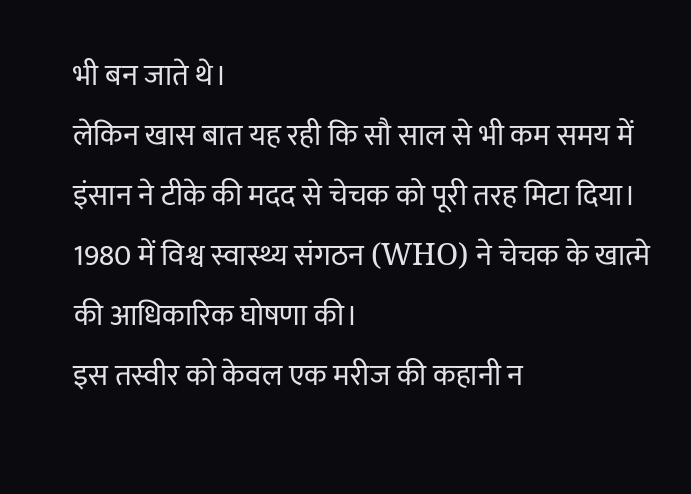भी बन जाते थे।
लेकिन खास बात यह रही कि सौ साल से भी कम समय में इंसान ने टीके की मदद से चेचक को पूरी तरह मिटा दिया। 1980 में विश्व स्वास्थ्य संगठन (WHO) ने चेचक के खात्मे की आधिकारिक घोषणा की।
इस तस्वीर को केवल एक मरीज की कहानी न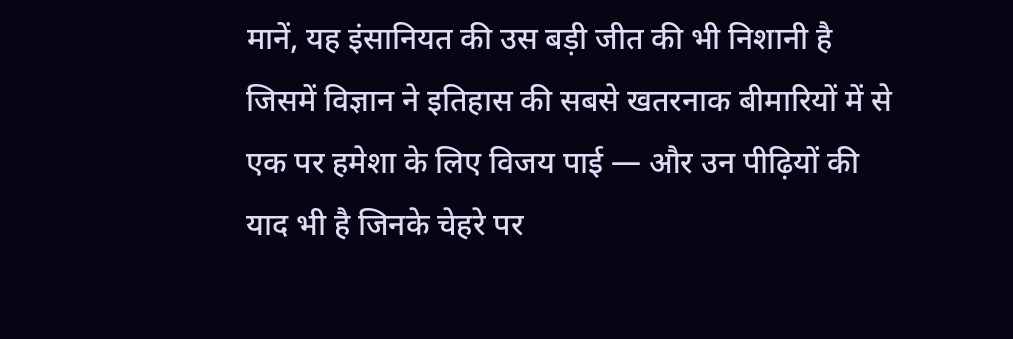मानें, यह इंसानियत की उस बड़ी जीत की भी निशानी है जिसमें विज्ञान ने इतिहास की सबसे खतरनाक बीमारियों में से एक पर हमेशा के लिए विजय पाई — और उन पीढ़ियों की याद भी है जिनके चेहरे पर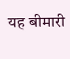यह बीमारी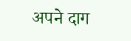अपने दाग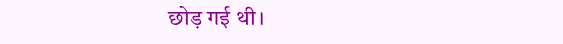छोड़ गई थी।